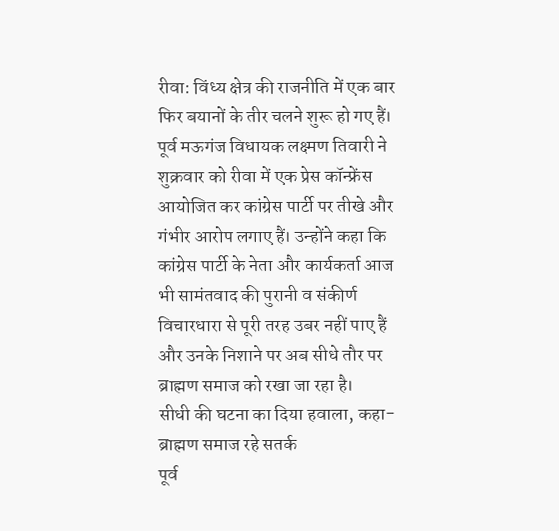रीवा: विंध्य क्षेत्र की राजनीति में एक बार फिर बयानों के तीर चलने शुरू हो गए हैं। पूर्व मऊगंज विधायक लक्ष्मण तिवारी ने शुक्रवार को रीवा में एक प्रेस कॉन्फ्रेंस आयोजित कर कांग्रेस पार्टी पर तीखे और गंभीर आरोप लगाए हैं। उन्होंने कहा कि कांग्रेस पार्टी के नेता और कार्यकर्ता आज भी सामंतवाद की पुरानी व संकीर्ण विचारधारा से पूरी तरह उबर नहीं पाए हैं और उनके निशाने पर अब सीधे तौर पर ब्राह्मण समाज को रखा जा रहा है।
सीधी की घटना का दिया हवाला, कहा- ब्राह्मण समाज रहे सतर्क
पूर्व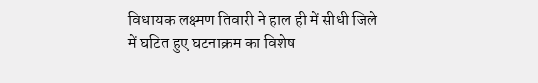विधायक लक्ष्मण तिवारी ने हाल ही में सीधी जिले में घटित हुए घटनाक्रम का विशेष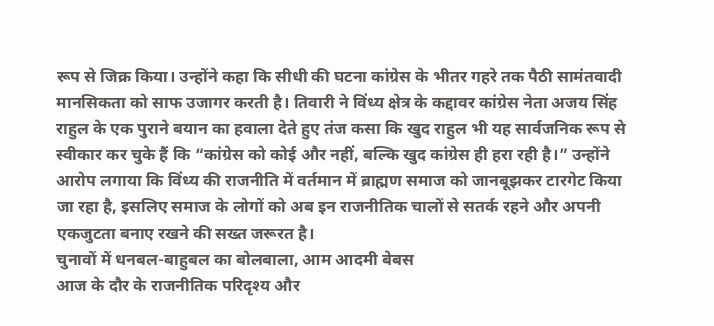रूप से जिक्र किया। उन्होंने कहा कि सीधी की घटना कांग्रेस के भीतर गहरे तक पैठी सामंतवादी मानसिकता को साफ उजागर करती है। तिवारी ने विंध्य क्षेत्र के कद्दावर कांग्रेस नेता अजय सिंह राहुल के एक पुराने बयान का हवाला देते हुए तंज कसा कि खुद राहुल भी यह सार्वजनिक रूप से स्वीकार कर चुके हैं कि “कांग्रेस को कोई और नहीं, बल्कि खुद कांग्रेस ही हरा रही है।” उन्होंने आरोप लगाया कि विंध्य की राजनीति में वर्तमान में ब्राह्मण समाज को जानबूझकर टारगेट किया जा रहा है, इसलिए समाज के लोगों को अब इन राजनीतिक चालों से सतर्क रहने और अपनी एकजुटता बनाए रखने की सख्त जरूरत है।
चुनावों में धनबल-बाहुबल का बोलबाला, आम आदमी बेबस
आज के दौर के राजनीतिक परिदृश्य और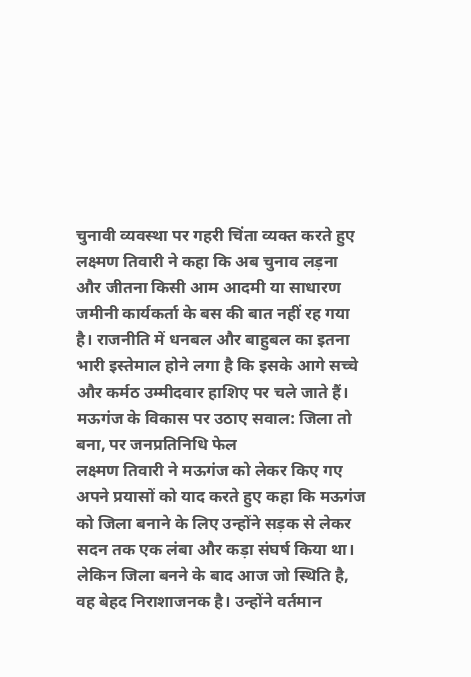चुनावी व्यवस्था पर गहरी चिंता व्यक्त करते हुए लक्ष्मण तिवारी ने कहा कि अब चुनाव लड़ना और जीतना किसी आम आदमी या साधारण जमीनी कार्यकर्ता के बस की बात नहीं रह गया है। राजनीति में धनबल और बाहुबल का इतना भारी इस्तेमाल होने लगा है कि इसके आगे सच्चे और कर्मठ उम्मीदवार हाशिए पर चले जाते हैं।
मऊगंज के विकास पर उठाए सवाल: जिला तो बना, पर जनप्रतिनिधि फेल
लक्ष्मण तिवारी ने मऊगंज को लेकर किए गए अपने प्रयासों को याद करते हुए कहा कि मऊगंज को जिला बनाने के लिए उन्होंने सड़क से लेकर सदन तक एक लंबा और कड़ा संघर्ष किया था। लेकिन जिला बनने के बाद आज जो स्थिति है, वह बेहद निराशाजनक है। उन्होंने वर्तमान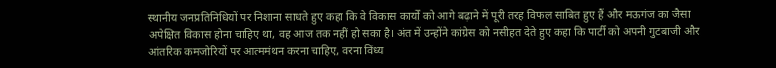स्थानीय जनप्रतिनिधियों पर निशाना साधते हुए कहा कि वे विकास कार्यों को आगे बढ़ाने में पूरी तरह विफल साबित हुए हैं और मऊगंज का जैसा अपेक्षित विकास होना चाहिए था, वह आज तक नहीं हो सका है। अंत में उन्होंने कांग्रेस को नसीहत देते हुए कहा कि पार्टी को अपनी गुटबाजी और आंतरिक कमजोरियों पर आत्ममंथन करना चाहिए, वरना विंध्य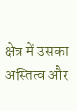क्षेत्र में उसका अस्तित्व और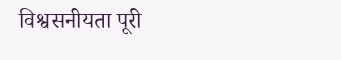विश्वसनीयता पूरी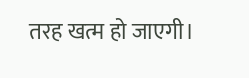तरह खत्म हो जाएगी।